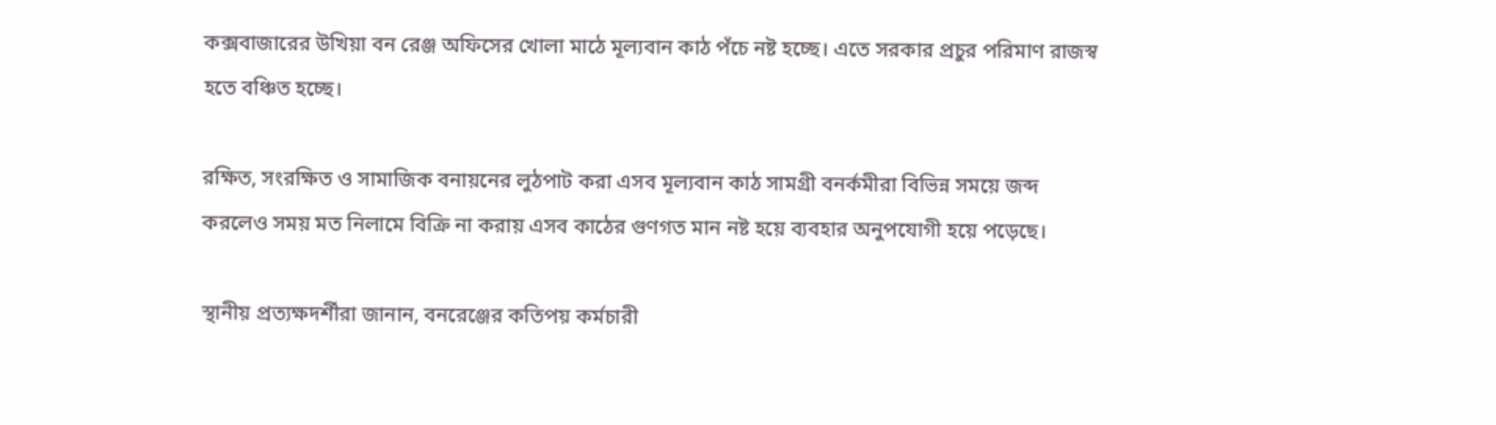কক্সবাজারের উখিয়া বন রেঞ্জ অফিসের খোলা মাঠে মূল্যবান কাঠ পঁচে নষ্ট হচ্ছে। এতে সরকার প্রচুর পরিমাণ রাজস্ব হতে বঞ্চিত হচ্ছে।

রক্ষিত, সংরক্ষিত ও সামাজিক বনায়নের লুঠপাট করা এসব মূল্যবান কাঠ সামগ্রী বনর্কমীরা বিভিন্ন সময়ে জব্দ করলেও সময় মত নিলামে বিক্রি না করায় এসব কাঠের গুণগত মান নষ্ট হয়ে ব্যবহার অনুপযোগী হয়ে পড়েছে।

স্থানীয় প্রত্যক্ষদর্শীরা জানান, বনরেঞ্জের কতিপয় কর্মচারী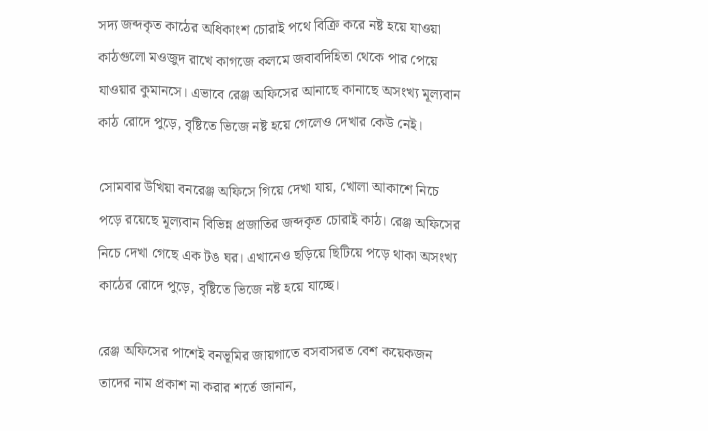সদ্য জব্দকৃত কাঠের অধিকাংশ চোরাই পথে বিক্রি করে নষ্ট হয়ে যাওয়া কাঠগুলো মওজুদ রাখে কাগজে কলমে জবাবদিহিতা থেকে পার পেয়ে যাওয়ার কুমানসে। এভাবে রেঞ্জ অফিসের আনাছে কানাছে অসংখ্য মূল্যবান কাঠ রোদে পুড়ে, বৃষ্টিতে ভিজে নষ্ট হয়ে গেলেও দেখার কেউ নেই।

সোমবার উখিয়া বনরেঞ্জ অফিসে গিয়ে দেখা যায়, খোলা আকাশে নিচে পড়ে রয়েছে মূল্যবান বিভিন্ন প্রজাতির জব্দকৃত চোরাই কাঠ। রেঞ্জ অফিসের নিচে দেখা গেছে এক টঙ ঘর। এখানেও ছড়িয়ে ছিটিয়ে পড়ে থাকা অসংখ্য কাঠের রোদে পুড়ে, বৃষ্টিতে ভিজে নষ্ট হয়ে যাচ্ছে।

রেঞ্জ অফিসের পাশেই বনভূমির জায়গাতে বসবাসরত বেশ কয়েকজন তাদের নাম প্রকাশ না করার শর্তে জানান,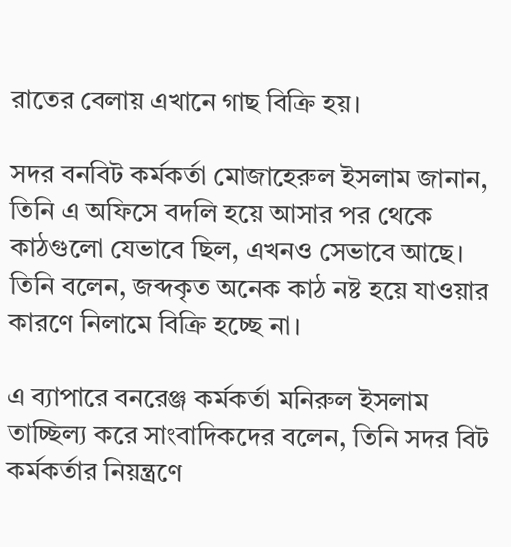রাতের বেলায় এখানে গাছ বিক্রি হয়।

সদর বনবিট কর্মকর্তা মোজাহেরুল ইসলাম জানান, তিনি এ অফিসে বদলি হয়ে আসার পর থেকে কাঠগুলো যেভাবে ছিল, এখনও সেভাবে আছে। তিনি বলেন, জব্দকৃত অনেক কাঠ নষ্ট হয়ে যাওয়ার কারণে নিলামে বিক্রি হচ্ছে না।

এ ব্যাপারে বনরেঞ্জ কর্মকর্তা মনিরুল ইসলাম তাচ্ছিল্য করে সাংবাদিকদের বলেন, তিনি সদর বিট কর্মকর্তার নিয়ন্ত্রণে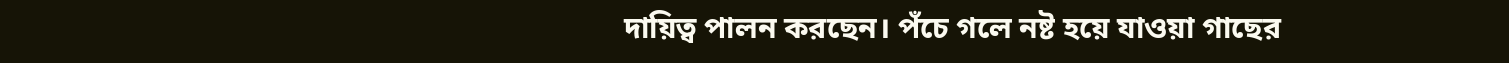দায়িত্ব পালন করছেন। পঁচে গলে নষ্ট হয়ে যাওয়া গাছের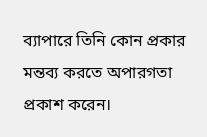ব্যাপারে তিনি কোন প্রকার মন্তব্য করতে অপারগতা প্রকাশ করেন।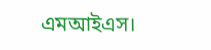এমআইএস।